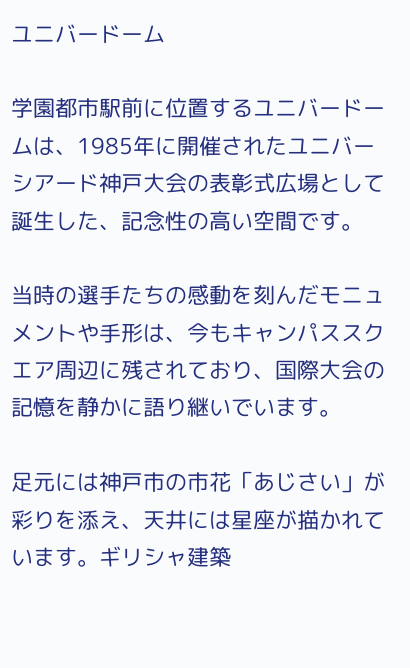ユニバードーム

学園都市駅前に位置するユニバードームは、1985年に開催されたユニバーシアード神戸大会の表彰式広場として誕生した、記念性の高い空間です。

当時の選手たちの感動を刻んだモニュメントや手形は、今もキャンパススクエア周辺に残されており、国際大会の記憶を静かに語り継いでいます。

足元には神戸市の市花「あじさい」が彩りを添え、天井には星座が描かれています。ギリシャ建築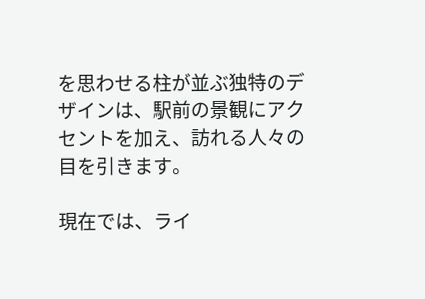を思わせる柱が並ぶ独特のデザインは、駅前の景観にアクセントを加え、訪れる人々の目を引きます。

現在では、ライ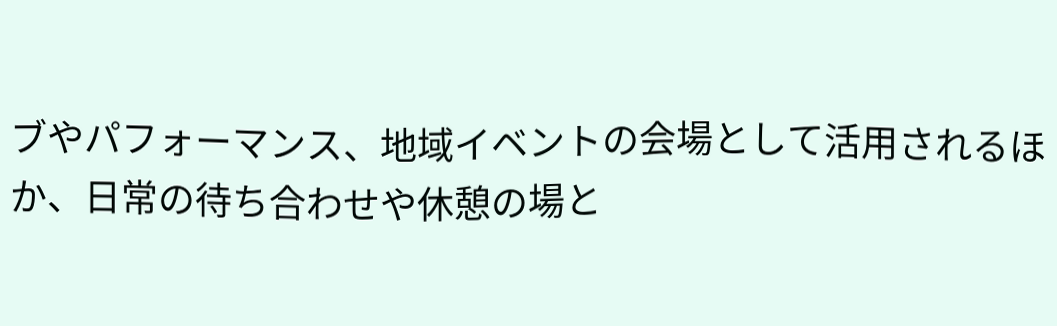ブやパフォーマンス、地域イベントの会場として活用されるほか、日常の待ち合わせや休憩の場と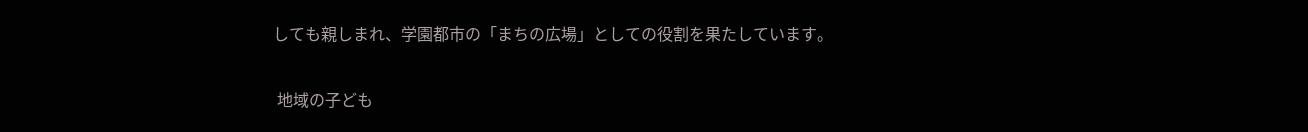しても親しまれ、学園都市の「まちの広場」としての役割を果たしています。

 地域の子ども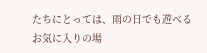たちにとっては、雨の日でも遊べるお気に入りの場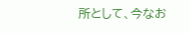所として、今なお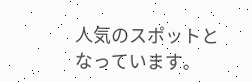人気のスポットとなっています。